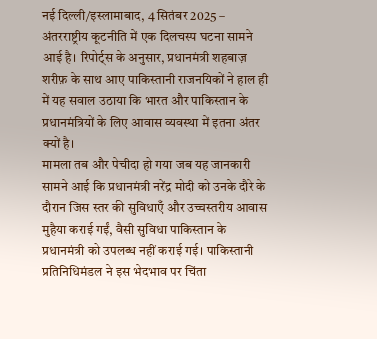नई दिल्ली/इस्लामाबाद, 4 सितंबर 2025 – अंतरराष्ट्रीय कूटनीति में एक दिलचस्प घटना सामने आई है। रिपोर्ट्स के अनुसार, प्रधानमंत्री शहबाज़ शरीफ़ के साथ आए पाकिस्तानी राजनयिकों ने हाल ही में यह सवाल उठाया कि भारत और पाकिस्तान के प्रधानमंत्रियों के लिए आवास व्यवस्था में इतना अंतर क्यों है।
मामला तब और पेचीदा हो गया जब यह जानकारी सामने आई कि प्रधानमंत्री नरेंद्र मोदी को उनके दौरे के दौरान जिस स्तर की सुविधाएँ और उच्चस्तरीय आवास मुहैया कराई गईं, वैसी सुविधा पाकिस्तान के प्रधानमंत्री को उपलब्ध नहीं कराई गई। पाकिस्तानी प्रतिनिधिमंडल ने इस भेदभाव पर चिंता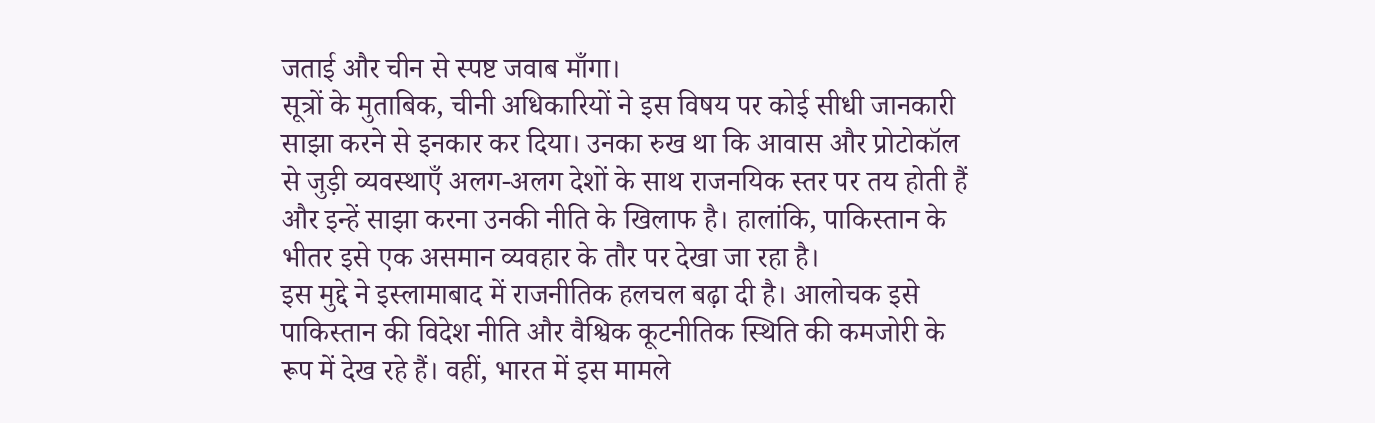जताई और चीन से स्पष्ट जवाब माँगा।
सूत्रों के मुताबिक, चीनी अधिकारियों ने इस विषय पर कोई सीधी जानकारी साझा करने से इनकार कर दिया। उनका रुख था कि आवास और प्रोटोकॉल से जुड़ी व्यवस्थाएँ अलग-अलग देशों के साथ राजनयिक स्तर पर तय होती हैं और इन्हें साझा करना उनकी नीति के खिलाफ है। हालांकि, पाकिस्तान के भीतर इसे एक असमान व्यवहार के तौर पर देखा जा रहा है।
इस मुद्दे ने इस्लामाबाद में राजनीतिक हलचल बढ़ा दी है। आलोचक इसे पाकिस्तान की विदेश नीति और वैश्विक कूटनीतिक स्थिति की कमजोरी के रूप में देख रहे हैं। वहीं, भारत में इस मामले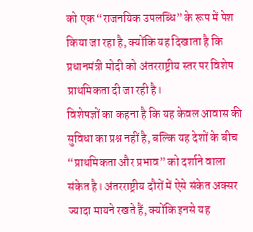को एक “राजनयिक उपलब्धि” के रूप में पेश किया जा रहा है, क्योंकि यह दिखाता है कि प्रधानमंत्री मोदी को अंतरराष्ट्रीय स्तर पर विशेष प्राथमिकता दी जा रही है।
विशेषज्ञों का कहना है कि यह केवल आवास की सुविधा का प्रश्न नहीं है, बल्कि यह देशों के बीच “प्राथमिकता और प्रभाव” को दर्शाने वाला संकेत है। अंतरराष्ट्रीय दौरों में ऐसे संकेत अक्सर ज्यादा मायने रखते हैं, क्योंकि इनसे यह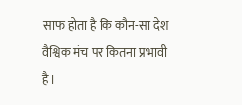साफ होता है कि कौन-सा देश वैश्विक मंच पर कितना प्रभावी है।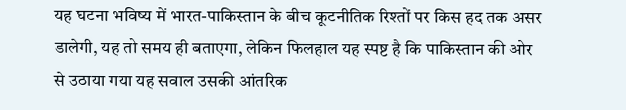यह घटना भविष्य में भारत-पाकिस्तान के बीच कूटनीतिक रिश्तों पर किस हद तक असर डालेगी, यह तो समय ही बताएगा, लेकिन फिलहाल यह स्पष्ट है कि पाकिस्तान की ओर से उठाया गया यह सवाल उसकी आंतरिक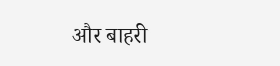और बाहरी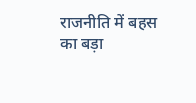राजनीति में बहस का बड़ा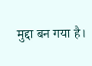मुद्दा बन गया है।